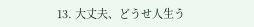13. 大丈夫、どうせ人生う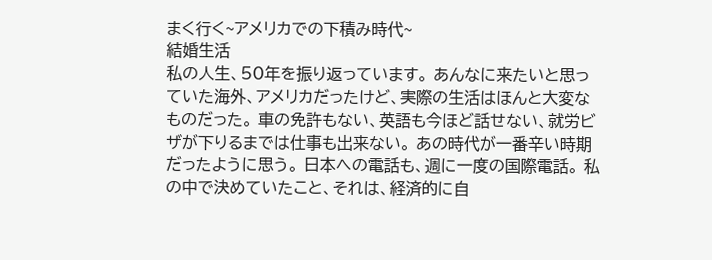まく行く~アメリカでの下積み時代~
結婚生活
私の人生、50年を振り返っています。 あんなに来たいと思っていた海外、アメリカだったけど、実際の生活はほんと大変なものだった。 車の免許もない、英語も今ほど話せない、就労ビザが下りるまでは仕事も出来ない。 あの時代が一番辛い時期だったように思う。 日本への電話も、週に一度の国際電話。 私の中で決めていたこと、それは、経済的に自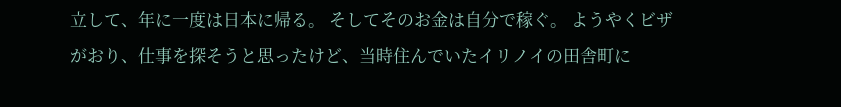立して、年に一度は日本に帰る。 そしてそのお金は自分で稼ぐ。 ようやくビザがおり、仕事を探そうと思ったけど、当時住んでいたイリノイの田舎町に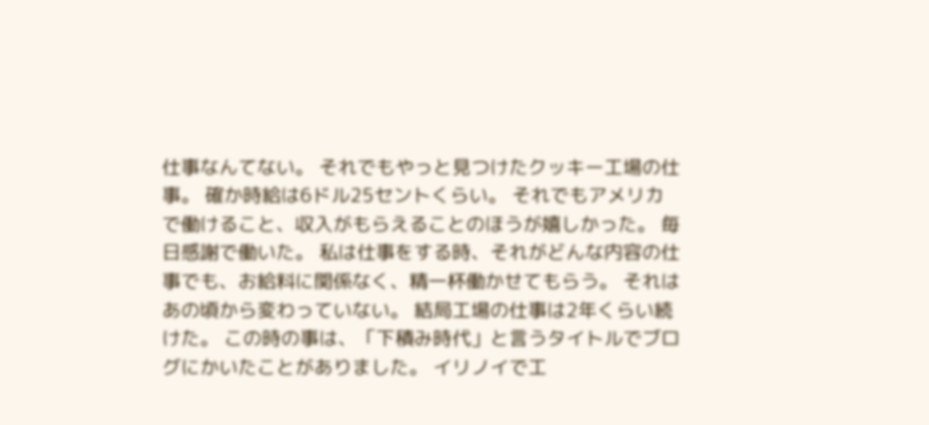仕事なんてない。 それでもやっと見つけたクッキー工場の仕事。 確か時給は6ドル25セントくらい。 それでもアメリカで働けること、収入がもらえることのほうが嬉しかった。 毎日感謝で働いた。 私は仕事をする時、それがどんな内容の仕事でも、お給料に関係なく、精一杯働かせてもらう。 それはあの頃から変わっていない。 結局工場の仕事は2年くらい続けた。 この時の事は、「下積み時代」と言うタイトルでブログにかいたことがありました。 イリノイで工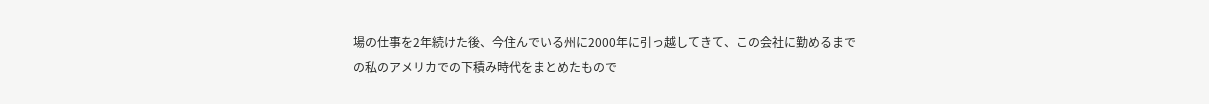場の仕事を2年続けた後、今住んでいる州に2000年に引っ越してきて、この会社に勤めるまでの私のアメリカでの下積み時代をまとめたもので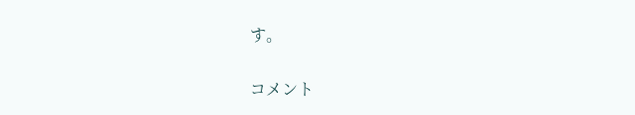す。

コメント